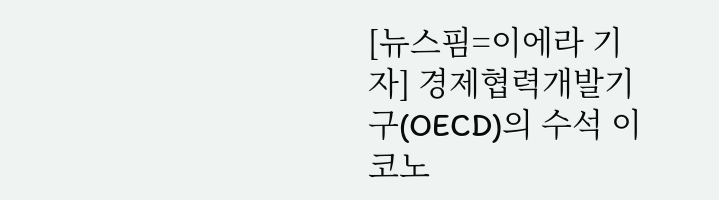[뉴스핌=이에라 기자] 경제협력개발기구(OECD)의 수석 이코노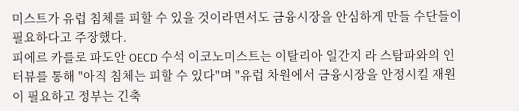미스트가 유럽 침체를 피할 수 있을 것이라면서도 금융시장을 안심하게 만들 수단들이 필요하다고 주장했다.
피에르 카를로 파도안 OECD 수석 이코노미스트는 이탈리아 일간지 라 스탐파와의 인터뷰를 통해 "아직 침체는 피할 수 있다"며 "유럽 차원에서 금융시장을 안정시킬 재원이 필요하고 정부는 긴축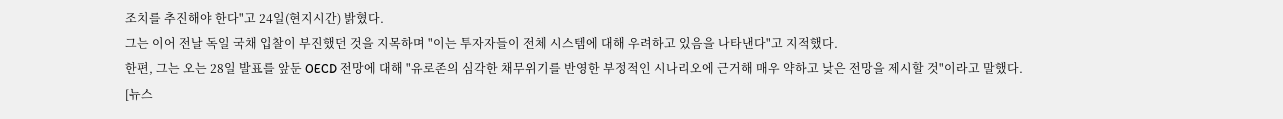조치를 추진해야 한다"고 24일(현지시간) 밝혔다.
그는 이어 전날 독일 국채 입찰이 부진했던 것을 지목하며 "이는 투자자들이 전체 시스템에 대해 우려하고 있음을 나타낸다"고 지적했다.
한편, 그는 오는 28일 발표를 앞둔 OECD 전망에 대해 "유로존의 심각한 채무위기를 반영한 부정적인 시나리오에 근거해 매우 약하고 낮은 전망을 제시할 것"이라고 말했다.
[뉴스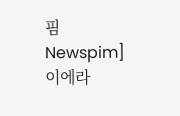핌 Newspim] 이에라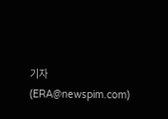기자 (ERA@newspim.com)